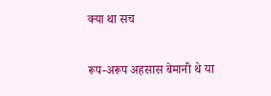क्‍या था सच

रूप-अरूप अहसास बेमानी थे या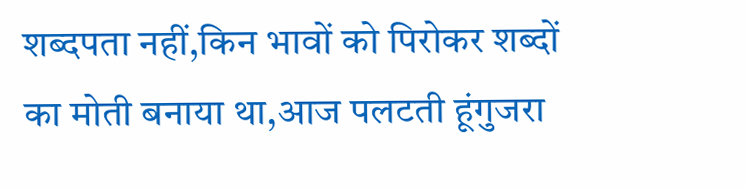शब्‍दपता नहीं,कि‍न भावों को पि‍रोकर शब्‍दों का मोती बनाया था,आज पलटती हूंगुजरा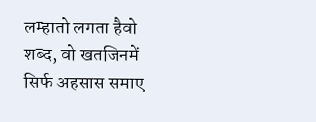लम्‍हातो लगता हैवो शब्‍द, वो खतजि‍नमें सि‍र्फ अहसास समाए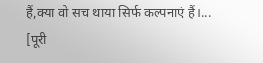हैं,क्‍या वो सच थाया सि‍र्फ कल्‍पनाएं हैं।... [पूरी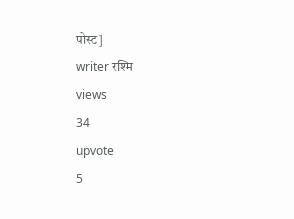पोस्ट]
writer रश्मि
views
34
upvote
5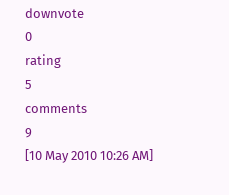downvote
0
rating
5
comments
9
[10 May 2010 10:26 AM]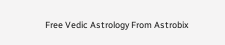Free Vedic Astrology From Astrobix